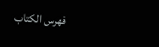فهرس الكتاب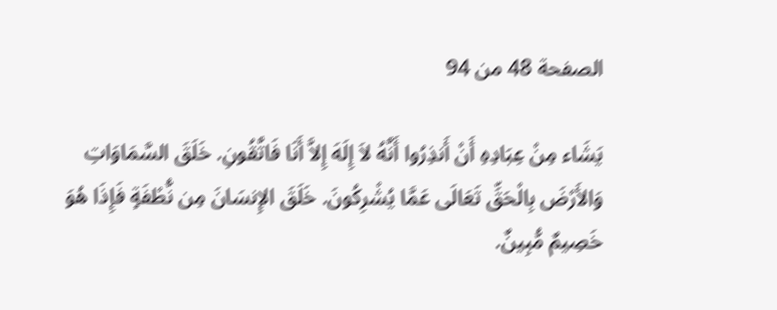الصفحة 48 من 94

يَشَاء مِنْ عِبَادِهِ أَنْ أَنذِرُوا أَنَّهُ لاَ إِلَهَ إِلاَّ أَنَا فَاتَّقُونِ. خَلَقَ السَّمَاوَاتِ وَالأَرْضَ بِالْحَقِّ تَعَالَى عَمَّا يُشْرِكُونَ. خَلَقَ الإِنسَانَ مِن نُّطْفَةٍ فَإِذَا هُوَ خَصِيمٌ مُّبِينٌ.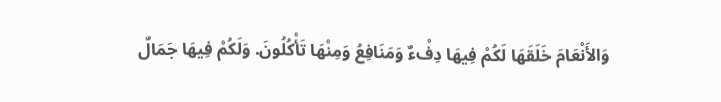وَالأَنْعَامَ خَلَقَهَا لَكُمْ فِيهَا دِفْءٌ وَمَنَافِعُ وَمِنْهَا تَأْكُلُونَ. وَلَكُمْ فِيهَا جَمَالٌ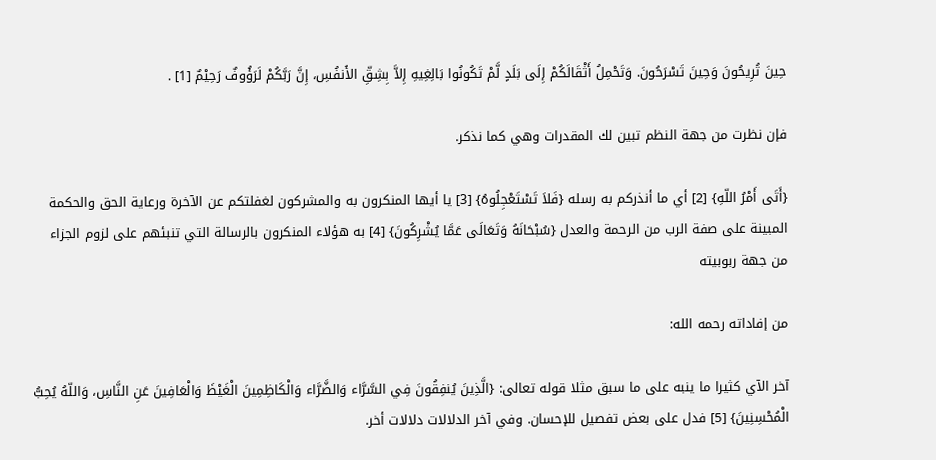حِينَ تُرِيحُونَ وَحِينَ تَسْرَحُونَ. وَتَحْمِلُ أَثْقَالَكُمْ إِلَى بَلَدٍ لَّمْ تَكُونُوا بَالِغِيهِ إِلاَّ بِشِقِّ الأَنفُسِ، إِنَّ رَبَّكُمْ لَرَؤُوفٌ رَحِيْمٌ [1] .

فإن نظرت من جهة النظم تبين لك المقدرات وهي كما نذكر.

{أَتَى أَمْرُ اللّهِ} [2] أي ما أنذركم به رسله {فَلاَ تَسْتَعْجِلُوهُ} [3] يا أيها المنكرون به والمشركون لغفلتكم عن الآخرة ورعاية الحق والحكمة المبينة على صفة الرب من الرحمة والعدل {سُبْحَانَهُ وَتَعَالَى عَمَّا يُشْرِكُونَ} [4] به هؤلاء المنكرون بالرسالة التي تنبئهم على لزوم الجزاء من جهة ربوبيته

من إفاداته رحمه الله:

آخر الآي كثيرا ما ينبه على ما سبق مثلا قوله تعالى: {الَّذِينَ يُنفِقُونَ فِي السَّرَّاء وَالضَّرَّاء وَالْكَاظِمِينَ الْغَيْظَ وَالْعَافِينَ عَنِ النَّاسِ، وَاللّهُ يُحِبُّ الْمُحْسِنِينَ} [5] فدل على بعض تفصيل للإحسان. وفي آخر الدلالات دلالات أخر.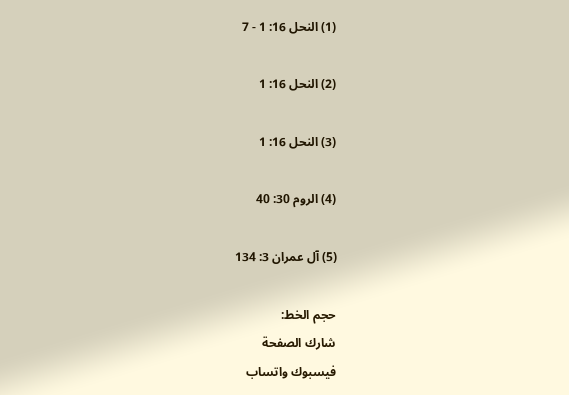(1) النحل 16: 1 - 7

(2) النحل 16: 1

(3) النحل 16: 1

(4) الروم 30: 40

(5) آل عمران 3: 134

حجم الخط:
شارك الصفحة
فيسبوك واتساب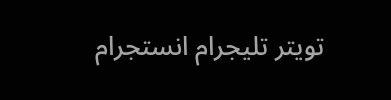تويتر تليجرام انستجرام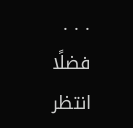. . .
فضلًا انتظر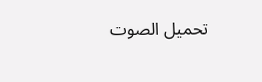تحميل الصوت